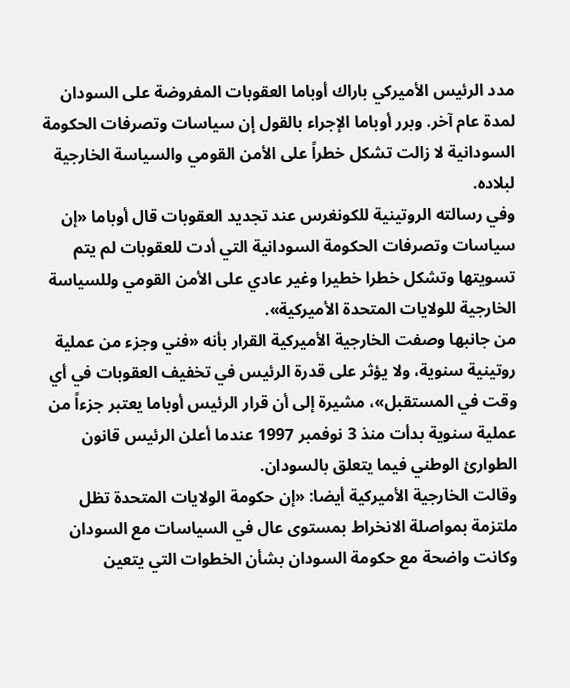مدد الرئيس الأميركي باراك أوباما العقوبات المفروضة على السودان لمدة عام آخر. وبرر أوباما الإجراء بالقول إن سياسات وتصرفات الحكومة السودانية لا زالت تشكل خطراً على الأمن القومي والسياسة الخارجية لبلاده.
وفي رسالته الروتينية للكونغرس عند تجديد العقوبات قال أوباما «إن سياسات وتصرفات الحكومة السودانية التي أدت للعقوبات لم يتم تسويتها وتشكل خطرا خطيرا وغير عادي على الأمن القومي وللسياسة الخارجية للولايات المتحدة الأميركية».
من جانبها وصفت الخارجية الأميركية القرار بأنه «فني وجزء من عملية روتينية سنوية، ولا يؤثر على قدرة الرئيس في تخفيف العقوبات في أي وقت في المستقبل»، مشيرة إلى أن قرار الرئيس أوباما يعتبر جزءاً من عملية سنوية بدأت منذ 3 نوفمبر 1997 عندما أعلن الرئيس قانون الطوارئ الوطني فيما يتعلق بالسودان.
وقالت الخارجية الأميركية أيضا: «إن حكومة الولايات المتحدة تظل ملتزمة بمواصلة الانخراط بمستوى عال في السياسات مع السودان وكانت واضحة مع حكومة السودان بشأن الخطوات التي يتعين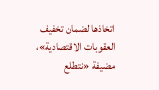اتخاذها لضمان تخفيف العقوبات الاقتصادية»، مضيفة «نتطلع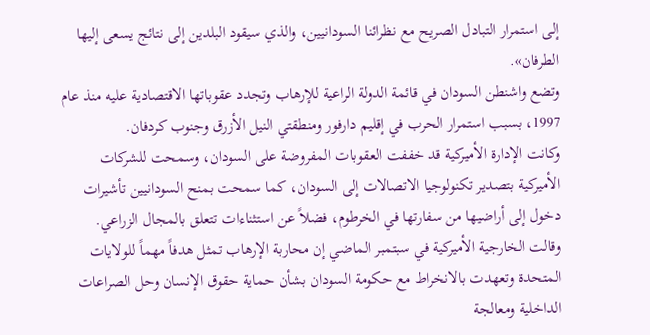إلى استمرار التبادل الصريح مع نظرائنا السودانيين، والذي سيقود البلدين إلى نتائج يسعى إليها الطرفان».
وتضع واشنطن السودان في قائمة الدولة الراعية للإرهاب وتجدد عقوباتها الاقتصادية عليه منذ عام 1997، بسبب استمرار الحرب في إقليم دارفور ومنطقتي النيل الأزرق وجنوب كردفان.
وكانت الإدارة الأميركية قد خففت العقوبات المفروضة على السودان، وسمحت للشركات الأميركية بتصدير تكنولوجيا الاتصالات إلى السودان، كما سمحت بمنح السودانيين تأشيرات دخول إلى أراضيها من سفارتها في الخرطوم، فضلاً عن استثناءات تتعلق بالمجال الزراعي.
وقالت الخارجية الأميركية في سبتمبر الماضي إن محاربة الإرهاب تمثل هدفاً مهماً للولايات المتحدة وتعهدت بالانخراط مع حكومة السودان بشأن حماية حقوق الإنسان وحل الصراعات الداخلية ومعالجة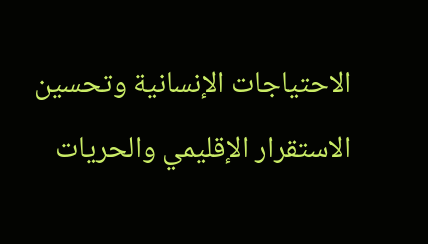الاحتياجات الإنسانية وتحسين الاستقرار الإقليمي والحريات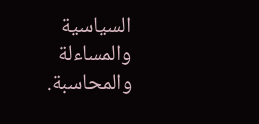السياسية والمساءلة والمحاسبة.